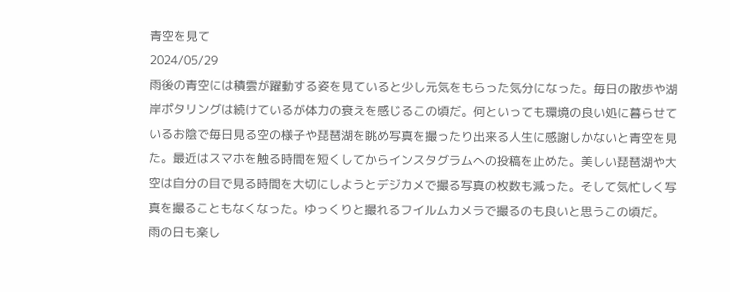青空を見て
2024/05/29
雨後の青空には積雲が躍動する姿を見ていると少し元気をもらった気分になった。毎日の散歩や湖岸ポタリングは続けているが体力の衰えを感じるこの頃だ。何といっても環境の良い処に暮らせているお陰で毎日見る空の様子や琵琶湖を眺め写真を撮ったり出来る人生に感謝しかないと青空を見た。最近はスマホを触る時間を短くしてからインスタグラムへの投稿を止めた。美しい琵琶湖や大空は自分の目で見る時間を大切にしようとデジカメで撮る写真の枚数も減った。そして気忙しく写真を撮ることもなくなった。ゆっくりと撮れるフイルムカメラで撮るのも良いと思うこの頃だ。
雨の日も楽し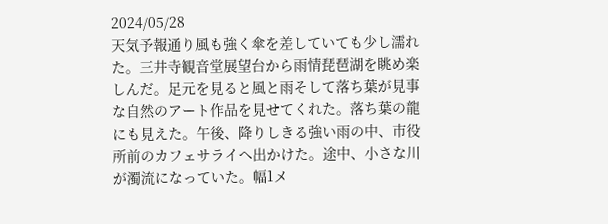2024/05/28
天気予報通り風も強く傘を差していても少し濡れた。三井寺観音堂展望台から雨情琵琶湖を眺め楽しんだ。足元を見ると風と雨そして落ち葉が見事な自然のアート作品を見せてくれた。落ち葉の龍にも見えた。午後、降りしきる強い雨の中、市役所前のカフェサライへ出かけた。途中、小さな川が濁流になっていた。幅1メ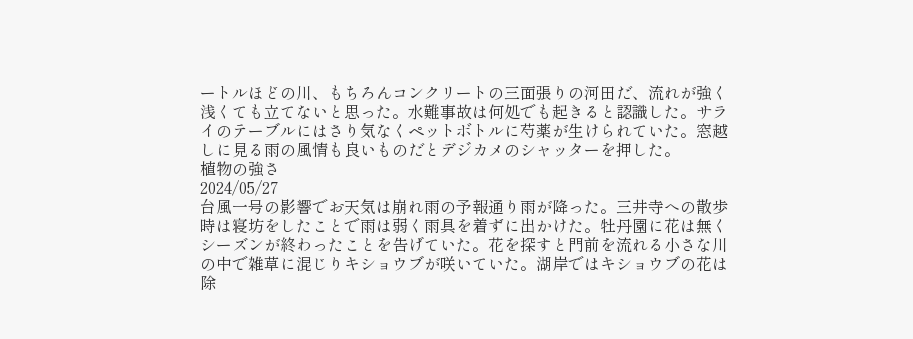ートルほどの川、もちろんコンクリートの三面張りの河田だ、流れが強く浅くても立てないと思った。水難事故は何処でも起きると認識した。サライのテーブルにはさり気なくペットボトルに芍薬が生けられていた。窓越しに見る雨の風情も良いものだとデジカメのシャッターを押した。
植物の強さ
2024/05/27
台風一号の影響でお天気は崩れ雨の予報通り雨が降った。三井寺への散歩時は寝坊をしたことで雨は弱く雨具を着ずに出かけた。牡丹園に花は無くシーズンが終わったことを告げていた。花を探すと門前を流れる小さな川の中で雑草に混じりキショウブが咲いていた。湖岸ではキショウブの花は除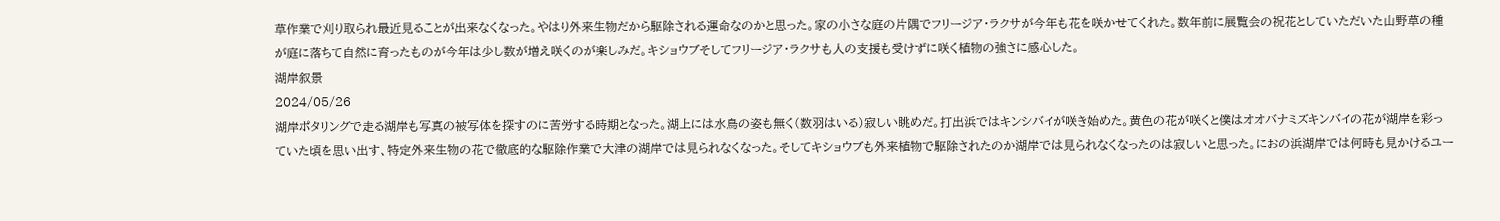草作業で刈り取られ最近見ることが出来なくなった。やはり外来生物だから駆除される運命なのかと思った。家の小さな庭の片隅でフリージア・ラクサが今年も花を咲かせてくれた。数年前に展覧会の祝花としていただいた山野草の種が庭に落ちて自然に育ったものが今年は少し数が増え咲くのが楽しみだ。キショウブそしてフリージア・ラクサも人の支援も受けずに咲く植物の強さに感心した。
湖岸叙景
2024/05/26
湖岸ポタリングで走る湖岸も写真の被写体を探すのに苦労する時期となった。湖上には水鳥の姿も無く(数羽はいる)寂しい眺めだ。打出浜ではキンシバイが咲き始めた。黄色の花が咲くと僕はオオバナミズキンバイの花が湖岸を彩っていた頃を思い出す、特定外来生物の花で徹底的な駆除作業で大津の湖岸では見られなくなった。そしてキショウブも外来植物で駆除されたのか湖岸では見られなくなったのは寂しいと思った。におの浜湖岸では何時も見かけるユー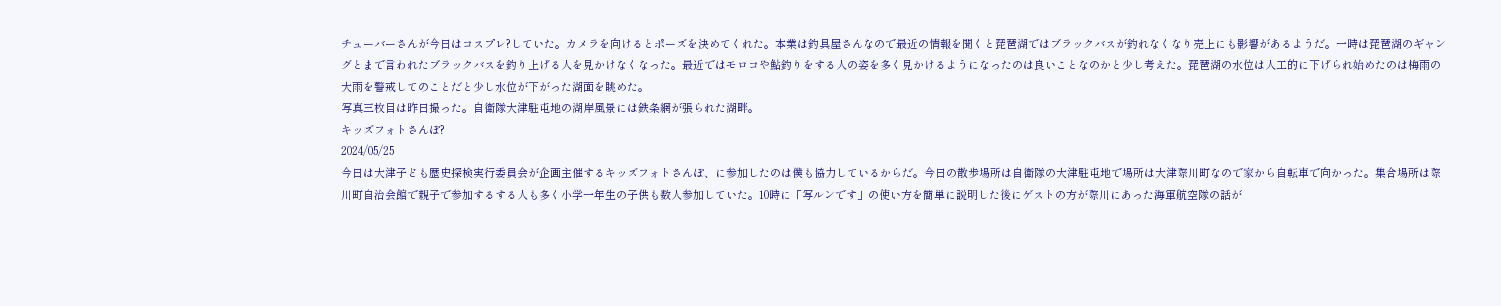チューバーさんが今日はコスプレ?していた。カメラを向けるとポーズを決めてくれた。本業は釣具屋さんなので最近の情報を聞くと琵琶湖ではブラックバスが釣れなくなり売上にも影響があるようだ。一時は琵琶湖のギャングとまで言われたブラックバスを釣り上げる人を見かけなくなった。最近ではモロコや鮎釣りをする人の姿を多く見かけるようになったのは良いことなのかと少し考えた。琵琶湖の水位は人工的に下げられ始めたのは梅雨の大雨を警戒してのことだと少し水位が下がった湖面を眺めた。
写真三枚目は昨日撮った。自衛隊大津駐屯地の湖岸風景には鉄条網が張られた湖畔。
キッズフォトさんぽ?
2024/05/25
今日は大津子ども歴史探検実行委員会が企画主催するキッズフォトさんぽ、に参加したのは僕も協力しているからだ。今日の散歩場所は自衛隊の大津駐屯地で場所は大津際川町なので家から自転車で向かった。集合場所は際川町自治会館で親子で参加するする人も多く小学一年生の子供も数人参加していた。10時に「写ルンです」の使い方を簡単に説明した後にゲストの方が際川にあった海軍航空隊の話が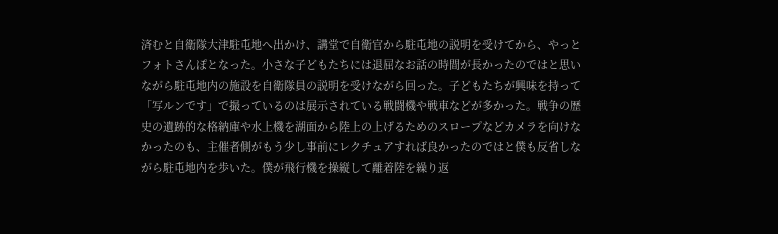済むと自衛隊大津駐屯地へ出かけ、講堂で自衛官から駐屯地の説明を受けてから、やっとフォトさんぽとなった。小さな子どもたちには退屈なお話の時間が長かったのではと思いながら駐屯地内の施設を自衛隊員の説明を受けながら回った。子どもたちが興味を持って「写ルンです」で撮っているのは展示されている戦闘機や戦車などが多かった。戦争の歴史の遺跡的な格納庫や水上機を湖面から陸上の上げるためのスロープなどカメラを向けなかったのも、主催者側がもう少し事前にレクチュアすれば良かったのではと僕も反省しながら駐屯地内を歩いた。僕が飛行機を操縦して離着陸を繰り返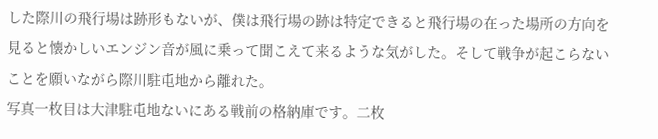した際川の飛行場は跡形もないが、僕は飛行場の跡は特定できると飛行場の在った場所の方向を見ると懐かしいエンジン音が風に乗って聞こえて来るような気がした。そして戦争が起こらないことを願いながら際川駐屯地から離れた。
写真一枚目は大津駐屯地ないにある戦前の格納庫です。二枚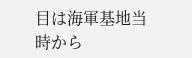目は海軍基地当時から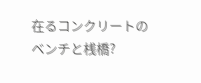在るコンクリートのベンチと桟橋?